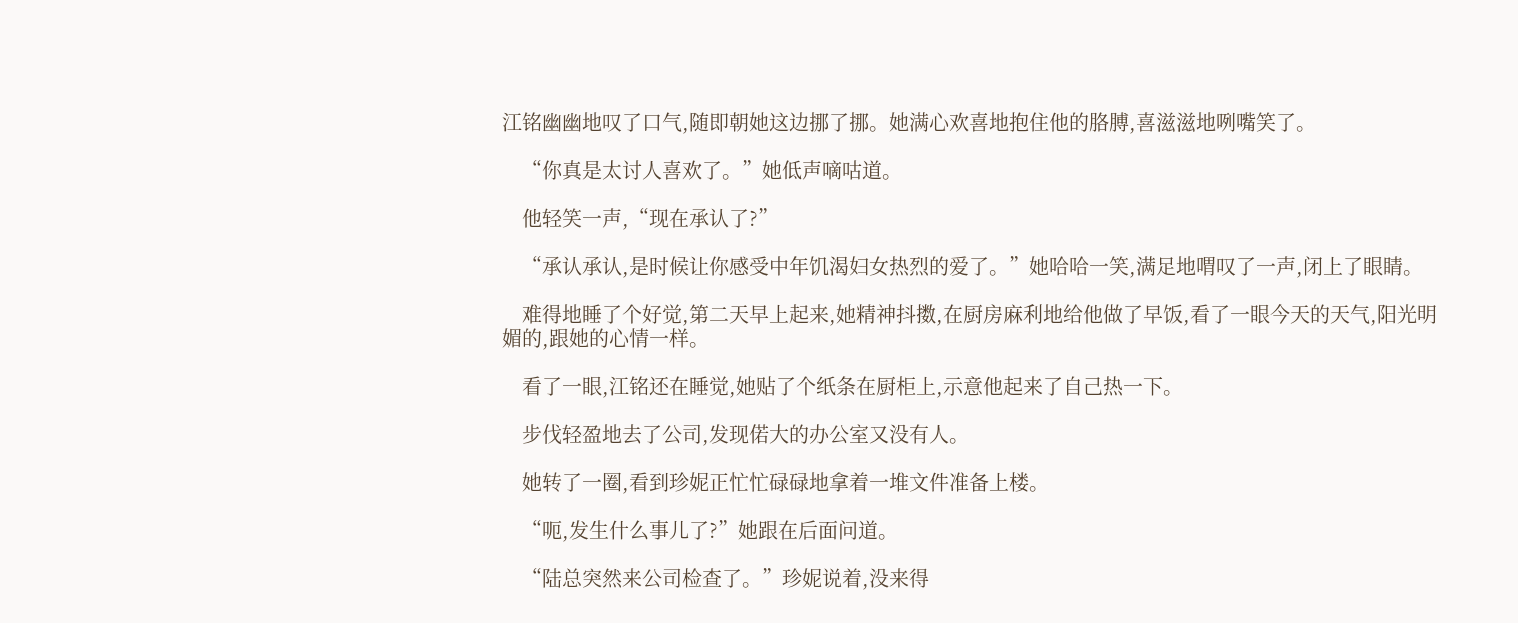江铭幽幽地叹了口气,随即朝她这边挪了挪。她满心欢喜地抱住他的胳膊,喜滋滋地咧嘴笑了。

    “你真是太讨人喜欢了。”她低声嘀咕道。

    他轻笑一声,“现在承认了?”

    “承认承认,是时候让你感受中年饥渴妇女热烈的爱了。”她哈哈一笑,满足地喟叹了一声,闭上了眼睛。

    难得地睡了个好觉,第二天早上起来,她精神抖擞,在厨房麻利地给他做了早饭,看了一眼今天的天气,阳光明媚的,跟她的心情一样。

    看了一眼,江铭还在睡觉,她贴了个纸条在厨柜上,示意他起来了自己热一下。

    步伐轻盈地去了公司,发现偌大的办公室又没有人。

    她转了一圈,看到珍妮正忙忙碌碌地拿着一堆文件准备上楼。

    “呃,发生什么事儿了?”她跟在后面问道。

    “陆总突然来公司检查了。”珍妮说着,没来得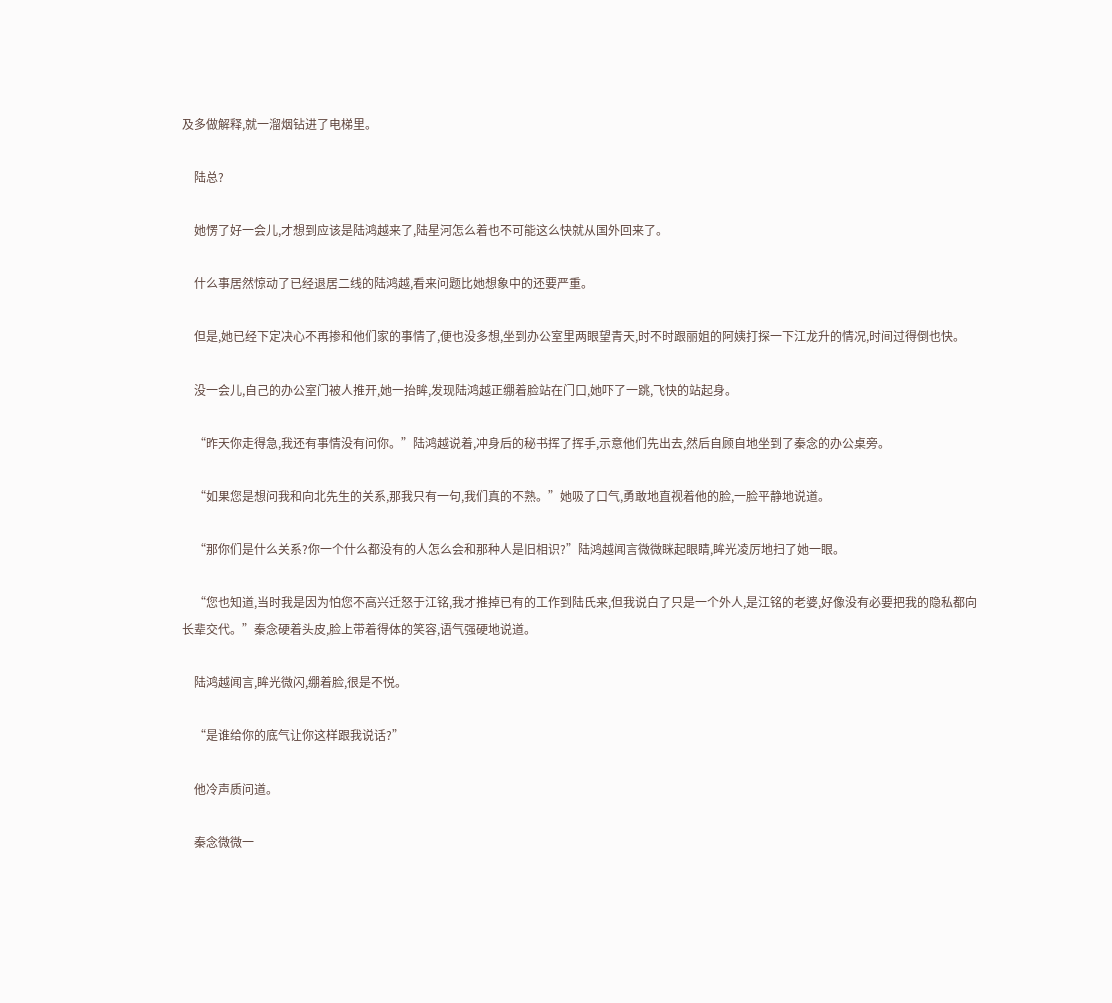及多做解释,就一溜烟钻进了电梯里。

    陆总?

    她愣了好一会儿,才想到应该是陆鸿越来了,陆星河怎么着也不可能这么快就从国外回来了。

    什么事居然惊动了已经退居二线的陆鸿越,看来问题比她想象中的还要严重。

    但是,她已经下定决心不再掺和他们家的事情了,便也没多想,坐到办公室里两眼望青天,时不时跟丽姐的阿姨打探一下江龙升的情况,时间过得倒也快。

    没一会儿,自己的办公室门被人推开,她一抬眸,发现陆鸿越正绷着脸站在门口,她吓了一跳,飞快的站起身。

    “昨天你走得急,我还有事情没有问你。”陆鸿越说着,冲身后的秘书挥了挥手,示意他们先出去,然后自顾自地坐到了秦念的办公桌旁。

    “如果您是想问我和向北先生的关系,那我只有一句,我们真的不熟。”她吸了口气,勇敢地直视着他的脸,一脸平静地说道。

    “那你们是什么关系?你一个什么都没有的人怎么会和那种人是旧相识?”陆鸿越闻言微微眯起眼睛,眸光凌厉地扫了她一眼。

    “您也知道,当时我是因为怕您不高兴迁怒于江铭,我才推掉已有的工作到陆氏来,但我说白了只是一个外人,是江铭的老婆,好像没有必要把我的隐私都向长辈交代。”秦念硬着头皮,脸上带着得体的笑容,语气强硬地说道。

    陆鸿越闻言,眸光微闪,绷着脸,很是不悦。

    “是谁给你的底气让你这样跟我说话?”

    他冷声质问道。

    秦念微微一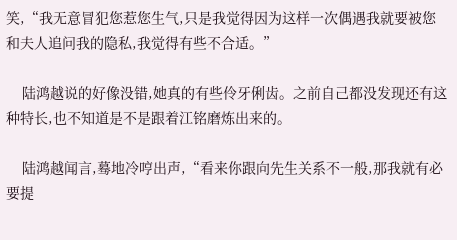笑,“我无意冒犯您惹您生气,只是我觉得因为这样一次偶遇我就要被您和夫人追问我的隐私,我觉得有些不合适。”

    陆鸿越说的好像没错,她真的有些伶牙俐齿。之前自己都没发现还有这种特长,也不知道是不是跟着江铭磨炼出来的。

    陆鸿越闻言,蓦地冷哼出声,“看来你跟向先生关系不一般,那我就有必要提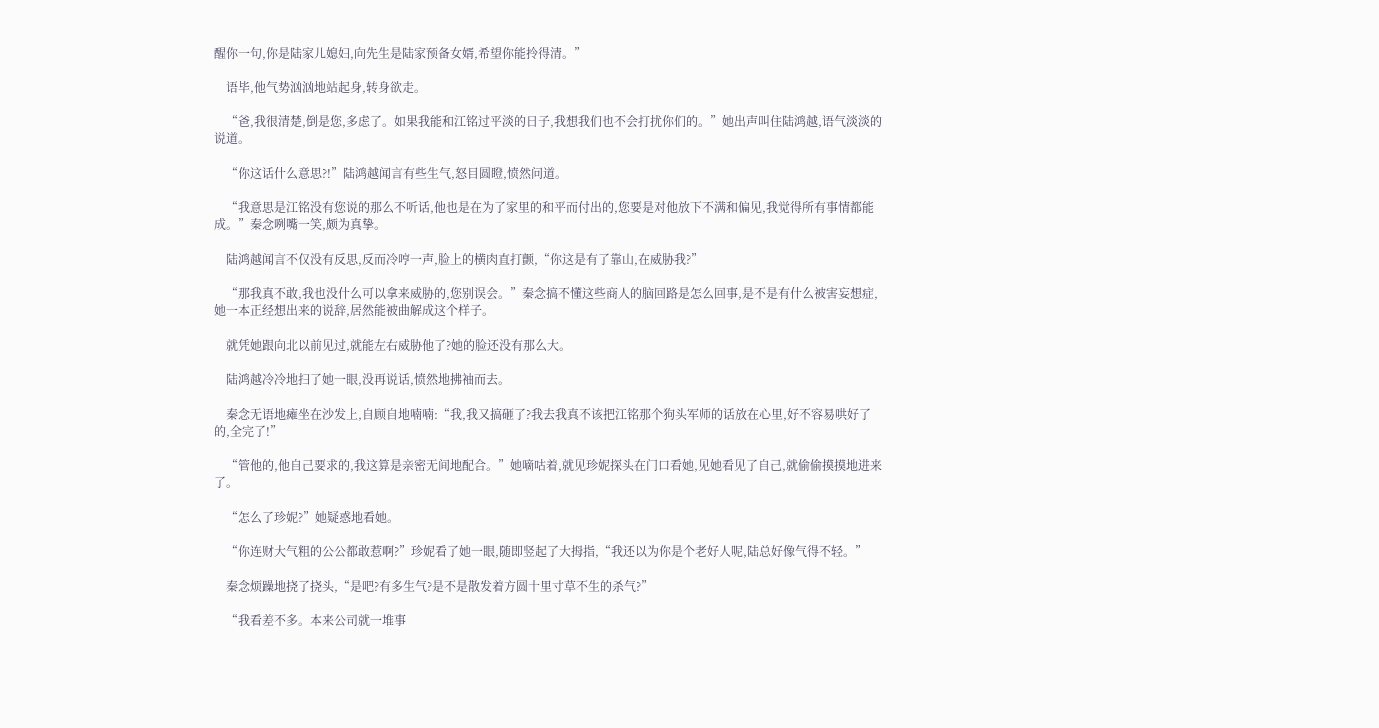醒你一句,你是陆家儿媳妇,向先生是陆家预备女婿,希望你能拎得清。”

    语毕,他气势汹汹地站起身,转身欲走。

    “爸,我很清楚,倒是您,多虑了。如果我能和江铭过平淡的日子,我想我们也不会打扰你们的。”她出声叫住陆鸿越,语气淡淡的说道。

    “你这话什么意思?!”陆鸿越闻言有些生气,怒目圆瞪,愤然问道。

    “我意思是江铭没有您说的那么不听话,他也是在为了家里的和平而付出的,您要是对他放下不满和偏见,我觉得所有事情都能成。”秦念咧嘴一笑,颇为真挚。

    陆鸿越闻言不仅没有反思,反而冷哼一声,脸上的横肉直打颤,“你这是有了靠山,在威胁我?”

    “那我真不敢,我也没什么可以拿来威胁的,您别误会。”秦念搞不懂这些商人的脑回路是怎么回事,是不是有什么被害妄想症,她一本正经想出来的说辞,居然能被曲解成这个样子。

    就凭她跟向北以前见过,就能左右威胁他了?她的脸还没有那么大。

    陆鸿越冷冷地扫了她一眼,没再说话,愤然地拂袖而去。

    秦念无语地瘫坐在沙发上,自顾自地喃喃:“我,我又搞砸了?我去我真不该把江铭那个狗头军师的话放在心里,好不容易哄好了的,全完了!”

    “管他的,他自己要求的,我这算是亲密无间地配合。”她嘀咕着,就见珍妮探头在门口看她,见她看见了自己,就偷偷摸摸地进来了。

    “怎么了珍妮?”她疑惑地看她。

    “你连财大气粗的公公都敢惹啊?”珍妮看了她一眼,随即竖起了大拇指,“我还以为你是个老好人呢,陆总好像气得不轻。”

    秦念烦躁地挠了挠头,“是吧?有多生气?是不是散发着方圆十里寸草不生的杀气?”

    “我看差不多。本来公司就一堆事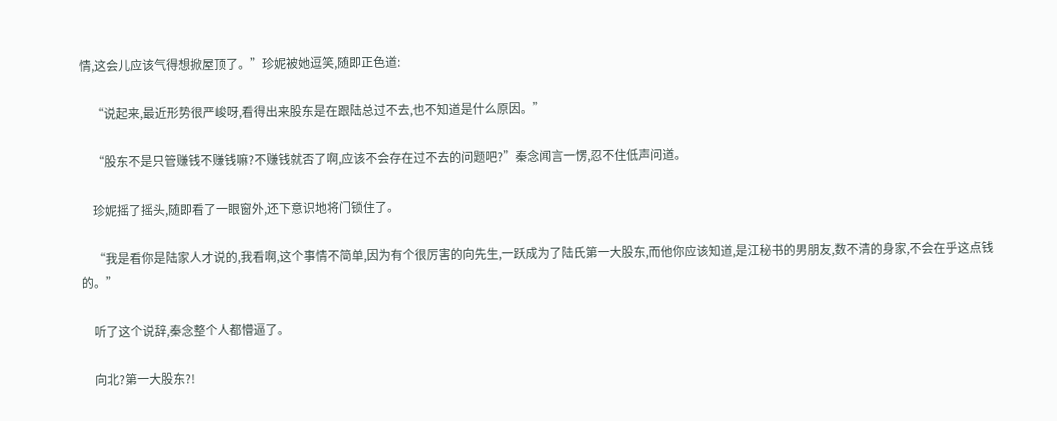情,这会儿应该气得想掀屋顶了。”珍妮被她逗笑,随即正色道:

    “说起来,最近形势很严峻呀,看得出来股东是在跟陆总过不去,也不知道是什么原因。”

    “股东不是只管赚钱不赚钱嘛?不赚钱就否了啊,应该不会存在过不去的问题吧?”秦念闻言一愣,忍不住低声问道。

    珍妮摇了摇头,随即看了一眼窗外,还下意识地将门锁住了。

    “我是看你是陆家人才说的,我看啊,这个事情不简单,因为有个很厉害的向先生,一跃成为了陆氏第一大股东,而他你应该知道,是江秘书的男朋友,数不清的身家,不会在乎这点钱的。”

    听了这个说辞,秦念整个人都懵逼了。

    向北?第一大股东?!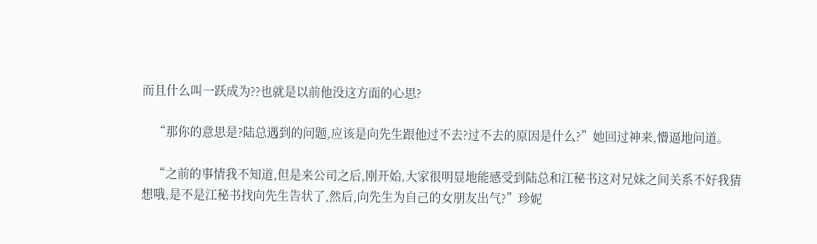而且什么叫一跃成为??也就是以前他没这方面的心思?

    “那你的意思是?陆总遇到的问题,应该是向先生跟他过不去?过不去的原因是什么?”她回过神来,懵逼地问道。

    “之前的事情我不知道,但是来公司之后,刚开始,大家很明显地能感受到陆总和江秘书这对兄妹之间关系不好我猜想哦,是不是江秘书找向先生告状了,然后,向先生为自己的女朋友出气?”珍妮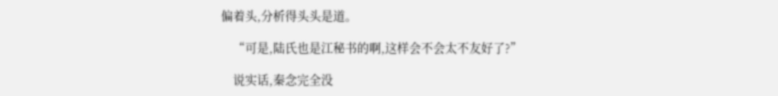偏着头,分析得头头是道。

    “可是,陆氏也是江秘书的啊,这样会不会太不友好了?”

    说实话,秦念完全没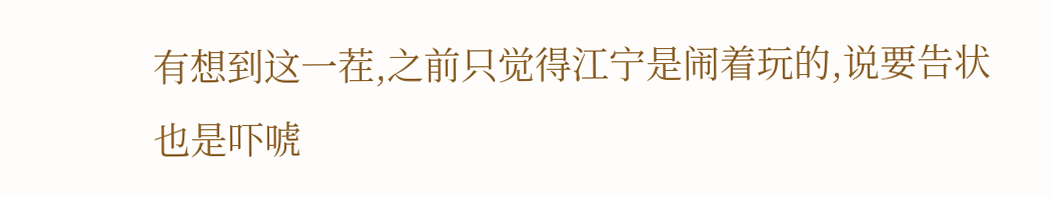有想到这一茬,之前只觉得江宁是闹着玩的,说要告状也是吓唬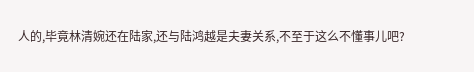人的,毕竟林清婉还在陆家,还与陆鸿越是夫妻关系,不至于这么不懂事儿吧?